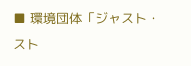■ 環境団体「ジャスト・スト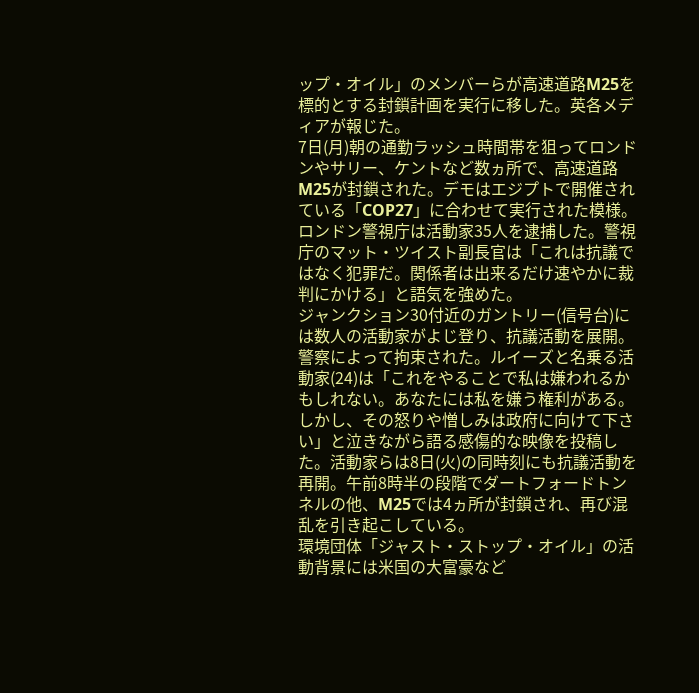ップ・オイル」のメンバーらが高速道路M25を標的とする封鎖計画を実行に移した。英各メディアが報じた。
7日(月)朝の通勤ラッシュ時間帯を狙ってロンドンやサリー、ケントなど数ヵ所で、高速道路M25が封鎖された。デモはエジプトで開催されている「COP27」に合わせて実行された模様。ロンドン警視庁は活動家35人を逮捕した。警視庁のマット・ツイスト副長官は「これは抗議ではなく犯罪だ。関係者は出来るだけ速やかに裁判にかける」と語気を強めた。
ジャンクション30付近のガントリー(信号台)には数人の活動家がよじ登り、抗議活動を展開。警察によって拘束された。ルイーズと名乗る活動家(24)は「これをやることで私は嫌われるかもしれない。あなたには私を嫌う権利がある。しかし、その怒りや憎しみは政府に向けて下さい」と泣きながら語る感傷的な映像を投稿した。活動家らは8日(火)の同時刻にも抗議活動を再開。午前8時半の段階でダートフォードトンネルの他、M25では4ヵ所が封鎖され、再び混乱を引き起こしている。
環境団体「ジャスト・ストップ・オイル」の活動背景には米国の大富豪など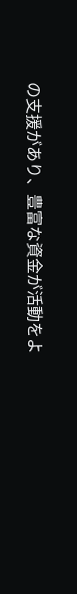の支援があり、豊富な資金が活動をよ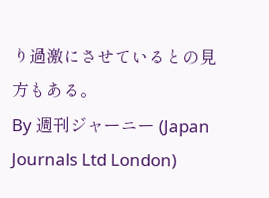り過激にさせているとの見方もある。
By 週刊ジャーニー (Japan Journals Ltd London)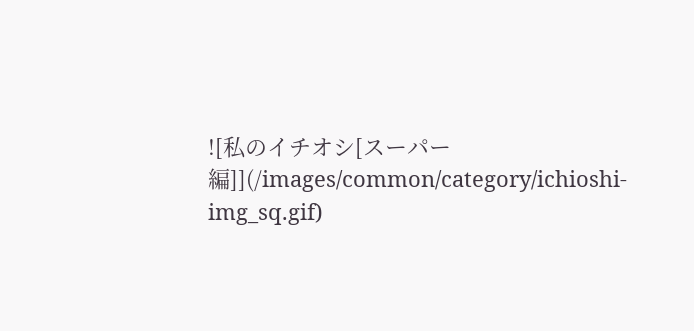![私のイチオシ[スーパー編]](/images/common/category/ichioshi-img_sq.gif)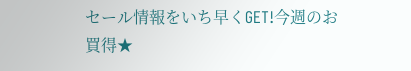セール情報をいち早くGET!今週のお買得★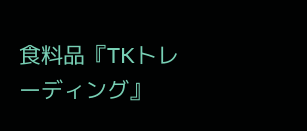食料品『TKトレーディング』